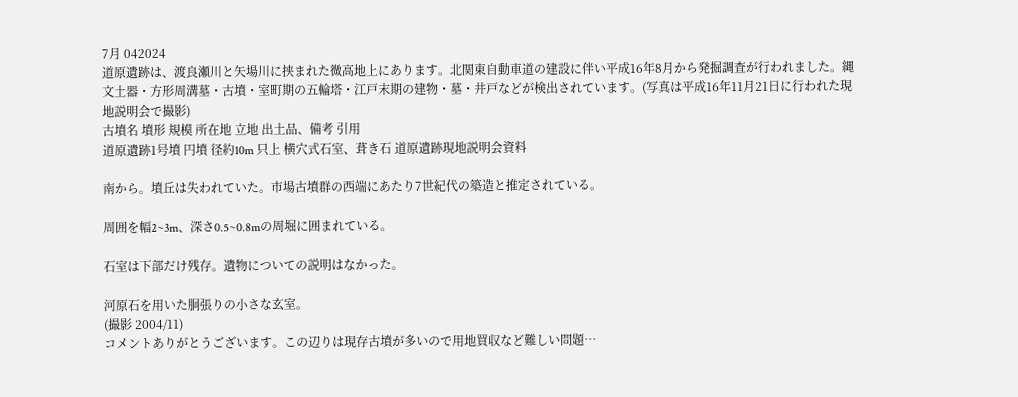7月 042024
道原遺跡は、渡良瀬川と矢場川に挟まれた微高地上にあります。北関東自動車道の建設に伴い平成16年8月から発掘調査が行われました。縄文土器・方形周溝墓・古墳・室町期の五輪塔・江戸末期の建物・墓・井戸などが検出されています。(写真は平成16年11月21日に行われた現地説明会で撮影)
古墳名 墳形 規模 所在地 立地 出土品、備考 引用
道原遺跡1号墳 円墳 径約10m 只上 横穴式石室、葺き石 道原遺跡現地説明会資料

南から。墳丘は失われていた。市場古墳群の西端にあたり7世紀代の築造と推定されている。

周囲を幅2~3m、深さ0.5~0.8mの周堀に囲まれている。

石室は下部だけ残存。遺物についての説明はなかった。

河原石を用いた胴張りの小さな玄室。
(撮影 2004/11)
コメントありがとうございます。この辺りは現存古墳が多いので用地買収など難しい問題…